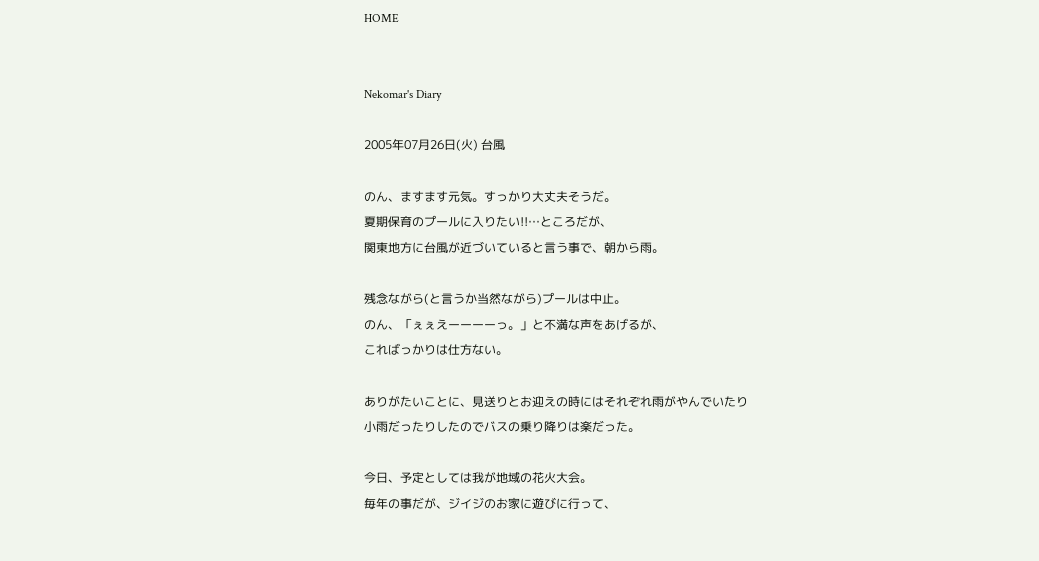HOME


Nekomar's Diary

2005年07月26日(火) 台風

のん、ますます元気。すっかり大丈夫そうだ。
夏期保育のプールに入りたい!!…ところだが、
関東地方に台風が近づいていると言う事で、朝から雨。

残念ながら(と言うか当然ながら)プールは中止。
のん、「ぇぇえーーーーっ。」と不満な声をあげるが、
こればっかりは仕方ない。

ありがたいことに、見送りとお迎えの時にはそれぞれ雨がやんでいたり
小雨だったりしたのでバスの乗り降りは楽だった。

今日、予定としては我が地域の花火大会。
毎年の事だが、ジイジのお家に遊びに行って、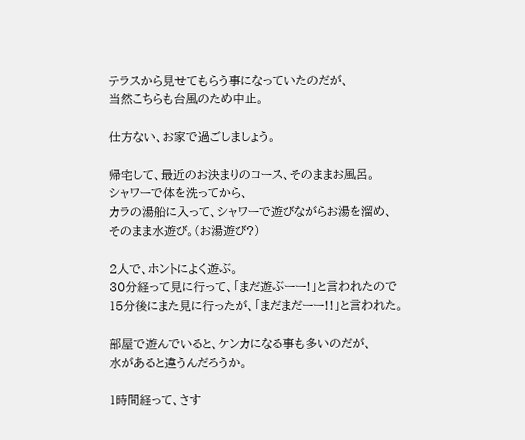テラスから見せてもらう事になっていたのだが、
当然こちらも台風のため中止。

仕方ない、お家で過ごしましょう。

帰宅して、最近のお決まりのコース、そのままお風呂。
シャワーで体を洗ってから、
カラの湯船に入って、シャワーで遊びながらお湯を溜め、
そのまま水遊び。(お湯遊び?)

2人で、ホントによく遊ぶ。
30分経って見に行って、「まだ遊ぶーー!」と言われたので
15分後にまた見に行ったが、「まだまだーー!!」と言われた。

部屋で遊んでいると、ケンカになる事も多いのだが、
水があると違うんだろうか。

1時間経って、さす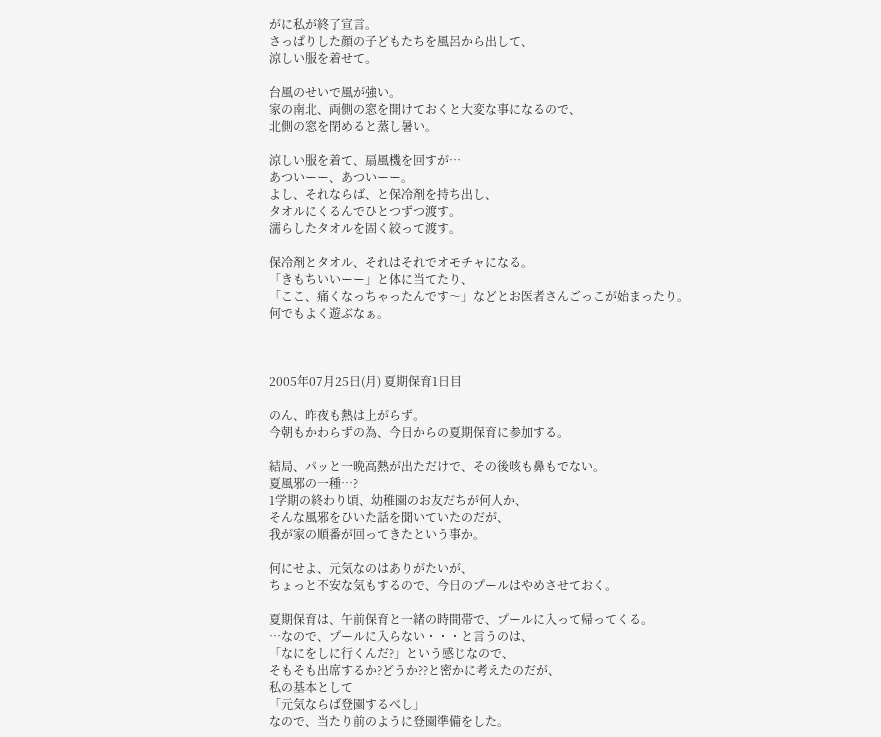がに私が終了宣言。
さっぱりした顔の子どもたちを風呂から出して、
涼しい服を着せて。

台風のせいで風が強い。
家の南北、両側の窓を開けておくと大変な事になるので、
北側の窓を閉めると蒸し暑い。

涼しい服を着て、扇風機を回すが…
あついーー、あついーー。
よし、それならば、と保冷剤を持ち出し、
タオルにくるんでひとつずつ渡す。
濡らしたタオルを固く絞って渡す。

保冷剤とタオル、それはそれでオモチャになる。
「きもちいいーー」と体に当てたり、
「ここ、痛くなっちゃったんです〜」などとお医者さんごっこが始まったり。
何でもよく遊ぶなぁ。



2005年07月25日(月) 夏期保育1日目

のん、昨夜も熱は上がらず。
今朝もかわらずの為、今日からの夏期保育に参加する。

結局、パッと一晩高熱が出ただけで、その後咳も鼻もでない。
夏風邪の一種…?
1学期の終わり頃、幼稚園のお友だちが何人か、
そんな風邪をひいた話を聞いていたのだが、
我が家の順番が回ってきたという事か。

何にせよ、元気なのはありがたいが、
ちょっと不安な気もするので、今日のプールはやめさせておく。

夏期保育は、午前保育と一緒の時間帯で、プールに入って帰ってくる。
…なので、プールに入らない・・・と言うのは、
「なにをしに行くんだ?」という感じなので、
そもそも出席するか?どうか??と密かに考えたのだが、
私の基本として
「元気ならば登園するべし」
なので、当たり前のように登園準備をした。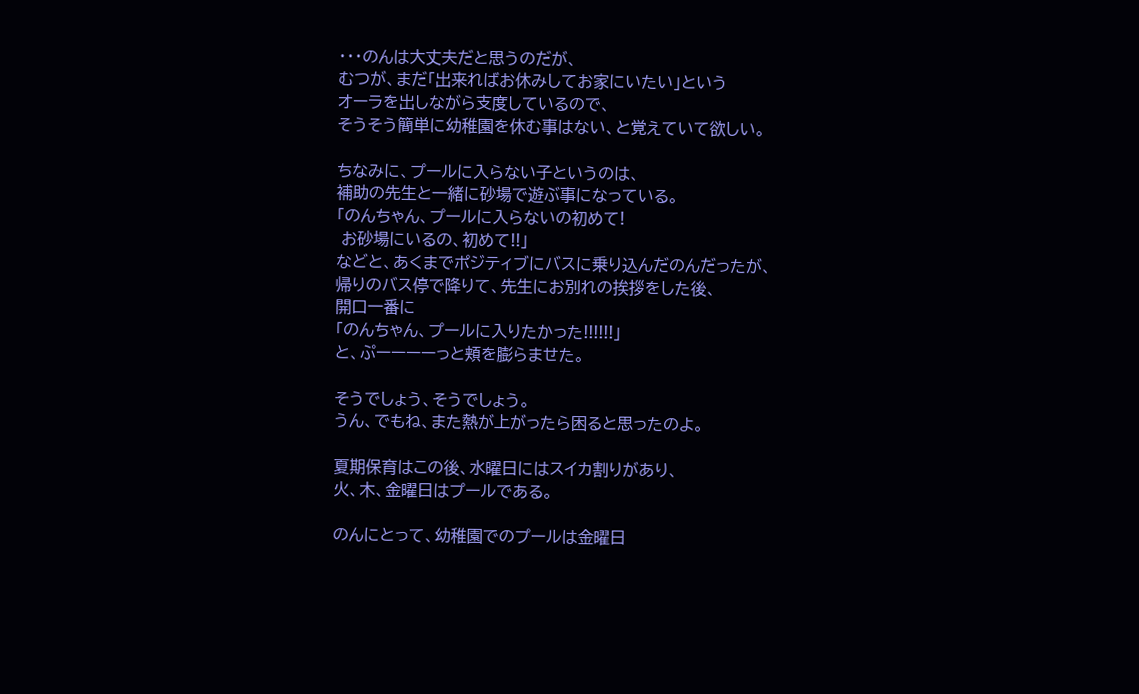・・・のんは大丈夫だと思うのだが、
むつが、まだ「出来ればお休みしてお家にいたい」という
オーラを出しながら支度しているので、
そうそう簡単に幼稚園を休む事はない、と覚えていて欲しい。

ちなみに、プールに入らない子というのは、
補助の先生と一緒に砂場で遊ぶ事になっている。
「のんちゃん、プールに入らないの初めて!
 お砂場にいるの、初めて!!」
などと、あくまでポジティブにバスに乗り込んだのんだったが、
帰りのバス停で降りて、先生にお別れの挨拶をした後、
開口一番に
「のんちゃん、プールに入りたかった!!!!!!」
と、ぷーーーーっと頬を膨らませた。

そうでしょう、そうでしょう。
うん、でもね、また熱が上がったら困ると思ったのよ。

夏期保育はこの後、水曜日にはスイカ割りがあり、
火、木、金曜日はプールである。

のんにとって、幼稚園でのプールは金曜日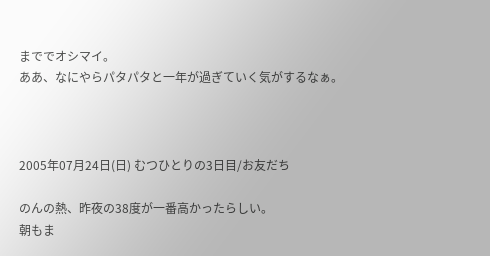まででオシマイ。
ああ、なにやらパタパタと一年が過ぎていく気がするなぁ。



2005年07月24日(日) むつひとりの3日目/お友だち

のんの熱、昨夜の38度が一番高かったらしい。
朝もま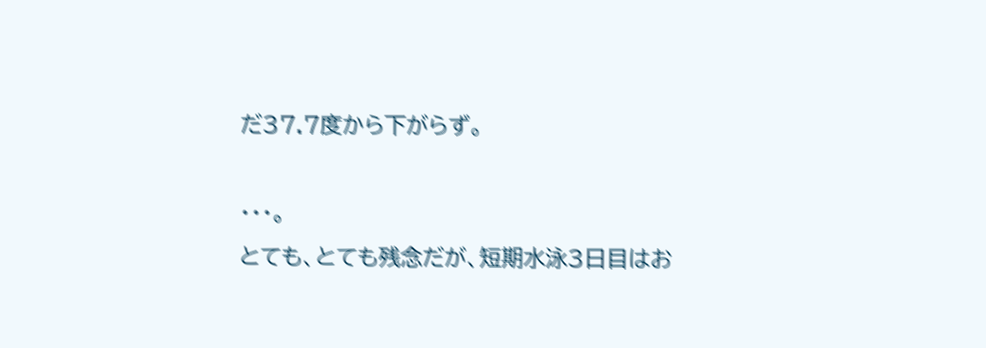だ37.7度から下がらず。

・・・。
とても、とても残念だが、短期水泳3日目はお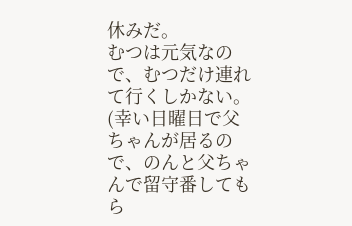休みだ。
むつは元気なので、むつだけ連れて行くしかない。
(幸い日曜日で父ちゃんが居るので、のんと父ちゃんで留守番してもら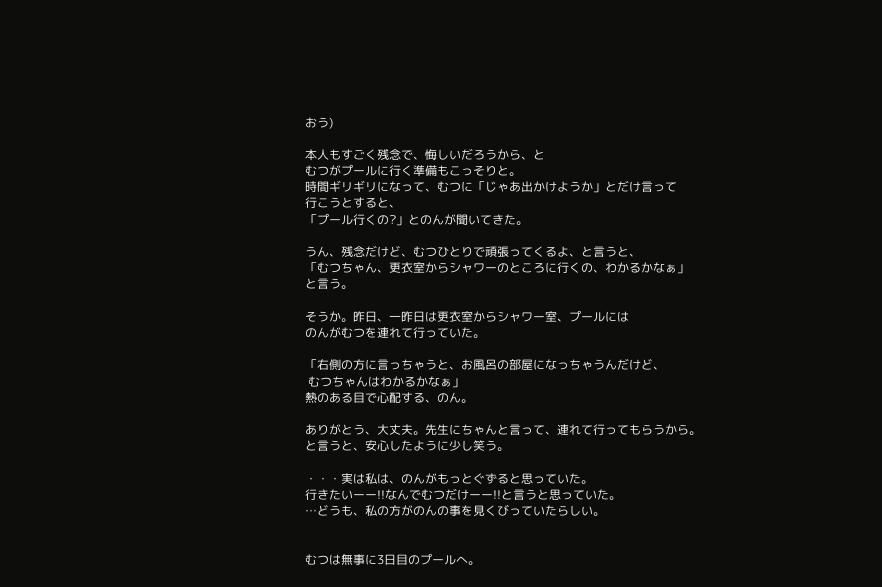おう)

本人もすごく残念で、悔しいだろうから、と
むつがプールに行く準備もこっそりと。
時間ギリギリになって、むつに「じゃあ出かけようか」とだけ言って
行こうとすると、
「プール行くの?」とのんが聞いてきた。

うん、残念だけど、むつひとりで頑張ってくるよ、と言うと、
「むつちゃん、更衣室からシャワーのところに行くの、わかるかなぁ」
と言う。

そうか。昨日、一昨日は更衣室からシャワー室、プールには
のんがむつを連れて行っていた。

「右側の方に言っちゃうと、お風呂の部屋になっちゃうんだけど、
 むつちゃんはわかるかなぁ」
熱のある目で心配する、のん。

ありがとう、大丈夫。先生にちゃんと言って、連れて行ってもらうから。
と言うと、安心したように少し笑う。

・・・実は私は、のんがもっとぐずると思っていた。
行きたいーー!!なんでむつだけーー!!と言うと思っていた。
…どうも、私の方がのんの事を見くびっていたらしい。


むつは無事に3日目のプールへ。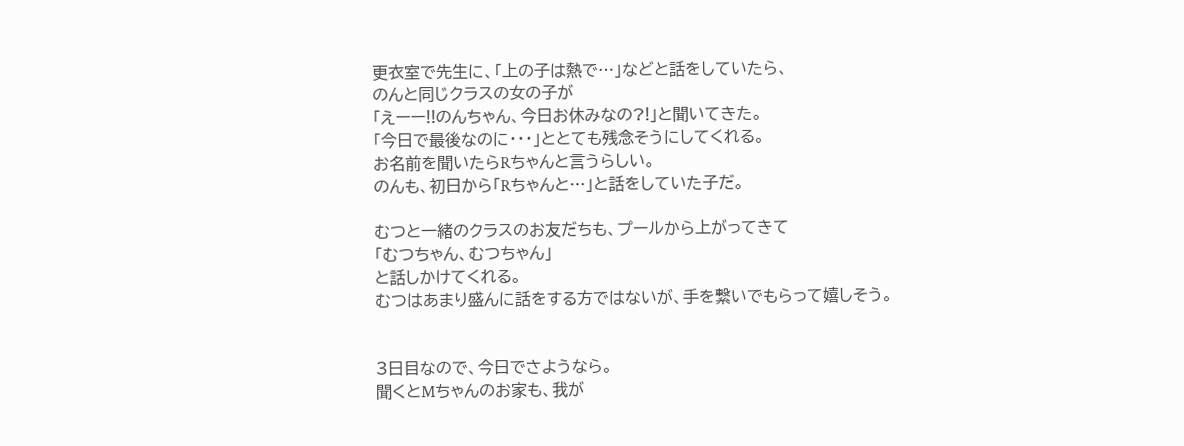更衣室で先生に、「上の子は熱で…」などと話をしていたら、
のんと同じクラスの女の子が
「えーー!!のんちゃん、今日お休みなの?!」と聞いてきた。
「今日で最後なのに・・・」ととても残念そうにしてくれる。
お名前を聞いたらRちゃんと言うらしい。
のんも、初日から「Rちゃんと…」と話をしていた子だ。

むつと一緒のクラスのお友だちも、プールから上がってきて
「むつちゃん、むつちゃん」
と話しかけてくれる。
むつはあまり盛んに話をする方ではないが、手を繋いでもらって嬉しそう。


3日目なので、今日でさようなら。
聞くとMちゃんのお家も、我が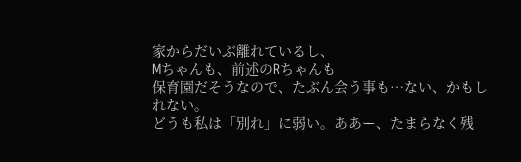家からだいぶ離れているし、
Mちゃんも、前述のRちゃんも
保育園だそうなので、たぶん会う事も…ない、かもしれない。
どうも私は「別れ」に弱い。ああー、たまらなく残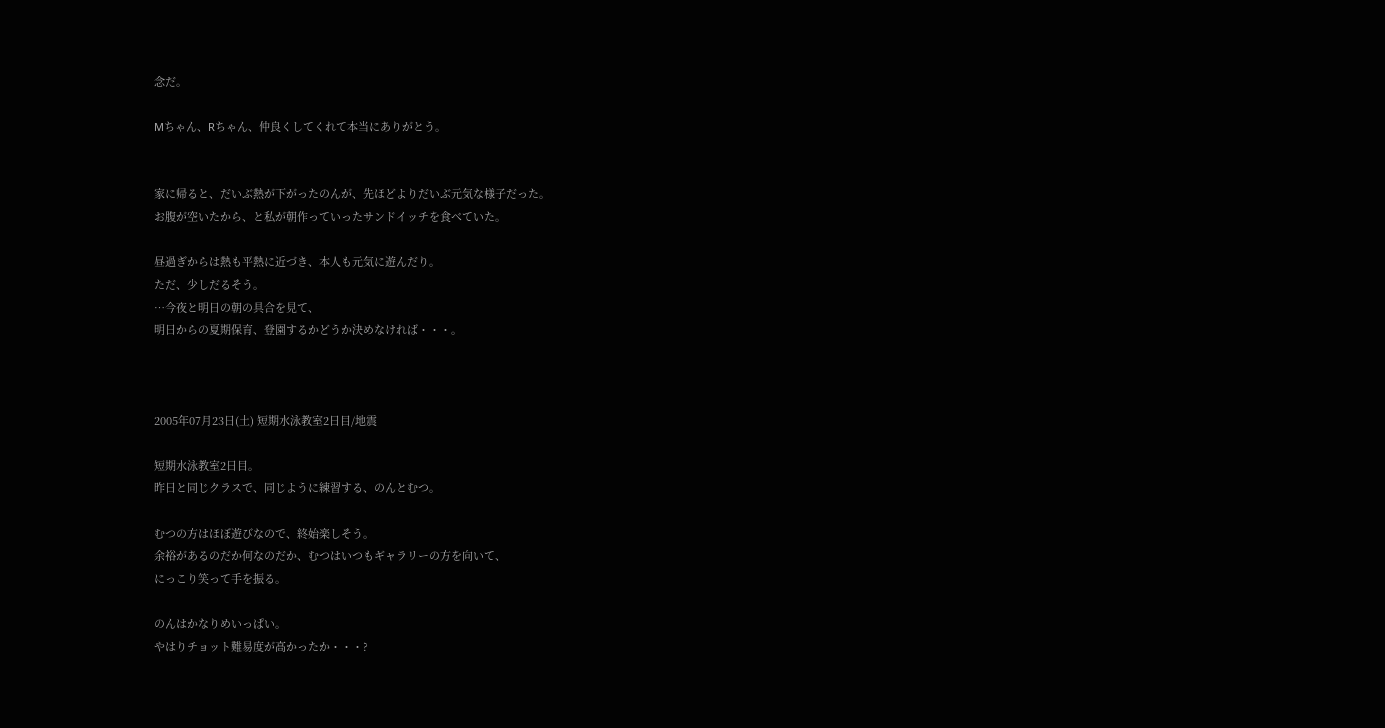念だ。

Mちゃん、Rちゃん、仲良くしてくれて本当にありがとう。


家に帰ると、だいぶ熱が下がったのんが、先ほどよりだいぶ元気な様子だった。
お腹が空いたから、と私が朝作っていったサンドイッチを食べていた。

昼過ぎからは熱も平熱に近づき、本人も元気に遊んだり。
ただ、少しだるそう。
…今夜と明日の朝の具合を見て、
明日からの夏期保育、登園するかどうか決めなければ・・・。



2005年07月23日(土) 短期水泳教室2日目/地震

短期水泳教室2日目。
昨日と同じクラスで、同じように練習する、のんとむつ。

むつの方はほぼ遊びなので、終始楽しそう。
余裕があるのだか何なのだか、むつはいつもギャラリーの方を向いて、
にっこり笑って手を振る。

のんはかなりめいっぱい。
やはりチョット難易度が高かったか・・・?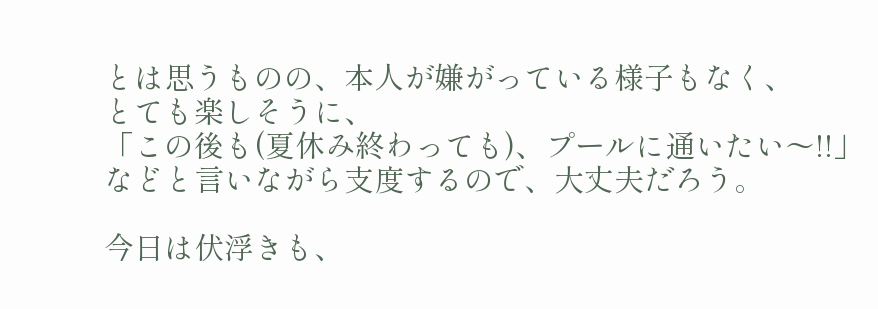とは思うものの、本人が嫌がっている様子もなく、
とても楽しそうに、
「この後も(夏休み終わっても)、プールに通いたい〜!!」
などと言いながら支度するので、大丈夫だろう。

今日は伏浮きも、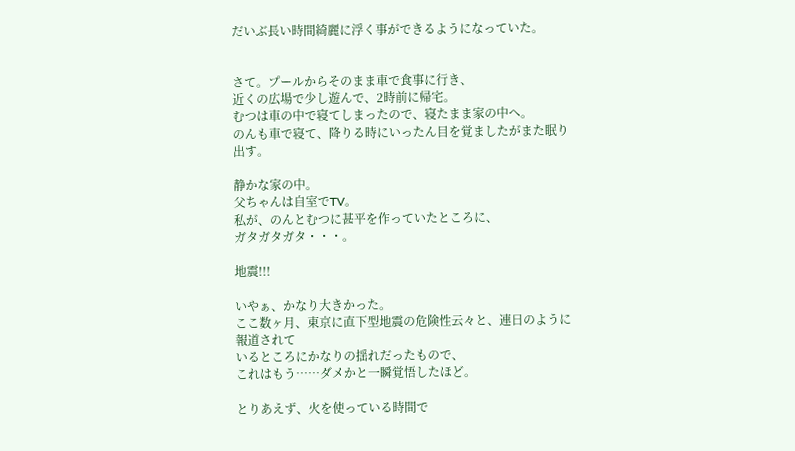だいぶ長い時間綺麗に浮く事ができるようになっていた。


さて。プールからそのまま車で食事に行き、
近くの広場で少し遊んで、2時前に帰宅。
むつは車の中で寝てしまったので、寝たまま家の中へ。
のんも車で寝て、降りる時にいったん目を覚ましたがまた眠り出す。

静かな家の中。
父ちゃんは自室でTV。
私が、のんとむつに甚平を作っていたところに、
ガタガタガタ・・・。

地震!!!

いやぁ、かなり大きかった。
ここ数ヶ月、東京に直下型地震の危険性云々と、連日のように報道されて
いるところにかなりの揺れだったもので、
これはもう……ダメかと一瞬覚悟したほど。

とりあえず、火を使っている時間で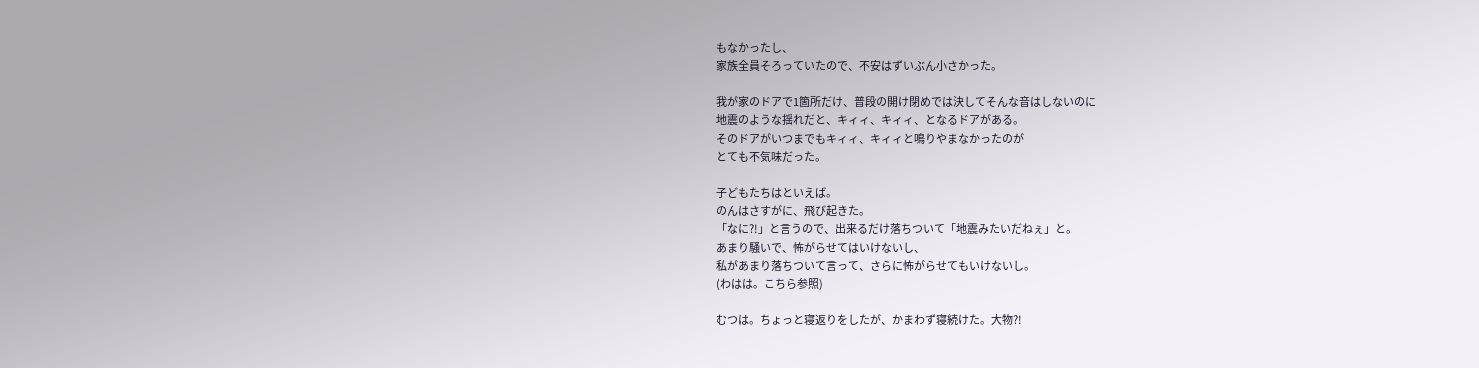もなかったし、
家族全員そろっていたので、不安はずいぶん小さかった。

我が家のドアで1箇所だけ、普段の開け閉めでは決してそんな音はしないのに
地震のような揺れだと、キィィ、キィィ、となるドアがある。
そのドアがいつまでもキィィ、キィィと鳴りやまなかったのが
とても不気味だった。

子どもたちはといえば。
のんはさすがに、飛び起きた。
「なに?!」と言うので、出来るだけ落ちついて「地震みたいだねぇ」と。
あまり騒いで、怖がらせてはいけないし、
私があまり落ちついて言って、さらに怖がらせてもいけないし。
(わはは。こちら参照)

むつは。ちょっと寝返りをしたが、かまわず寝続けた。大物?!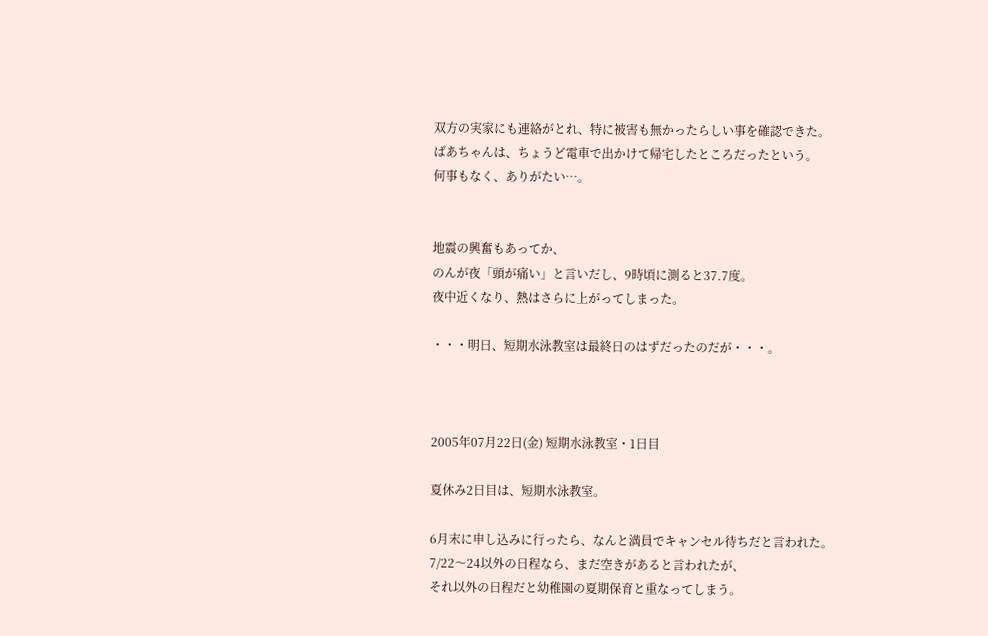双方の実家にも連絡がとれ、特に被害も無かったらしい事を確認できた。
ばあちゃんは、ちょうど電車で出かけて帰宅したところだったという。
何事もなく、ありがたい…。


地震の興奮もあってか、
のんが夜「頭が痛い」と言いだし、9時頃に測ると37.7度。
夜中近くなり、熱はさらに上がってしまった。

・・・明日、短期水泳教室は最終日のはずだったのだが・・・。



2005年07月22日(金) 短期水泳教室・1日目

夏休み2日目は、短期水泳教室。

6月末に申し込みに行ったら、なんと満員でキャンセル待ちだと言われた。
7/22〜24以外の日程なら、まだ空きがあると言われたが、
それ以外の日程だと幼稚園の夏期保育と重なってしまう。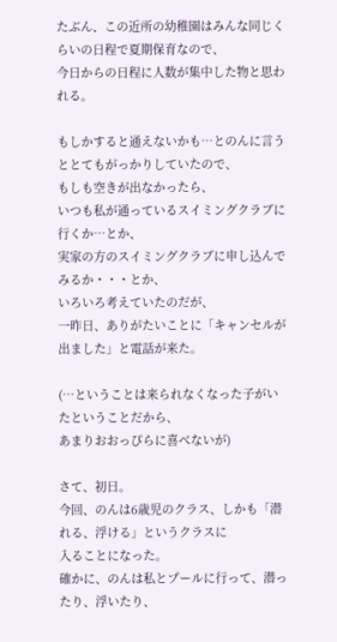たぶん、この近所の幼稚園はみんな同じくらいの日程で夏期保育なので、
今日からの日程に人数が集中した物と思われる。

もしかすると通えないかも…とのんに言うととてもがっかりしていたので、
もしも空きが出なかったら、
いつも私が通っているスイミングクラブに行くか…とか、
実家の方のスイミングクラブに申し込んでみるか・・・とか、
いろいろ考えていたのだが、
一昨日、ありがたいことに「キャンセルが出ました」と電話が来た。

(…ということは来られなくなった子がいたということだから、
あまりおおっぴらに喜べないが)

さて、初日。
今回、のんは6歳児のクラス、しかも「潜れる、浮ける」というクラスに
入ることになった。
確かに、のんは私とプールに行って、潜ったり、浮いたり、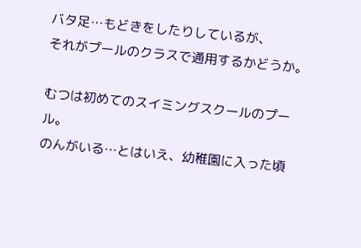バタ足…もどきをしたりしているが、
それがプールのクラスで通用するかどうか。

むつは初めてのスイミングスクールのプール。
のんがいる…とはいえ、幼稚園に入った頃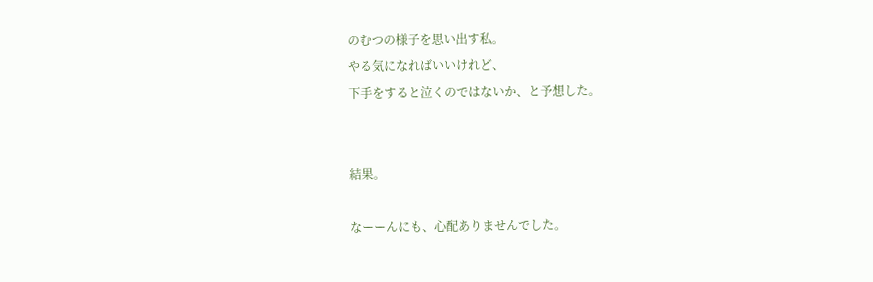のむつの様子を思い出す私。
やる気になればいいけれど、
下手をすると泣くのではないか、と予想した。


結果。

なーーんにも、心配ありませんでした。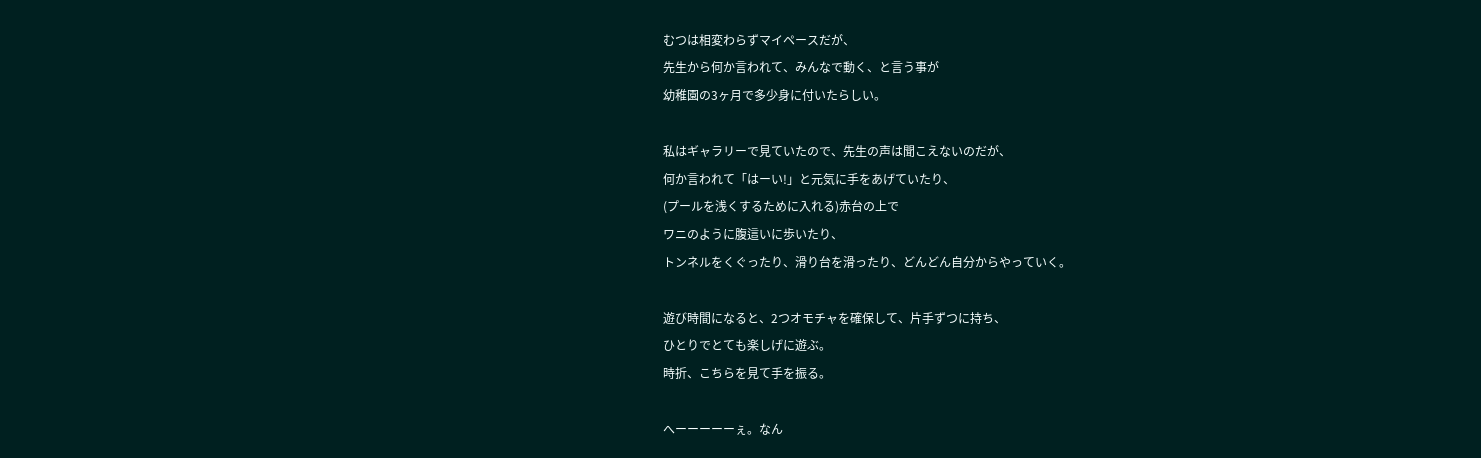むつは相変わらずマイペースだが、
先生から何か言われて、みんなで動く、と言う事が
幼稚園の3ヶ月で多少身に付いたらしい。

私はギャラリーで見ていたので、先生の声は聞こえないのだが、
何か言われて「はーい!」と元気に手をあげていたり、
(プールを浅くするために入れる)赤台の上で
ワニのように腹這いに歩いたり、
トンネルをくぐったり、滑り台を滑ったり、どんどん自分からやっていく。

遊び時間になると、2つオモチャを確保して、片手ずつに持ち、
ひとりでとても楽しげに遊ぶ。
時折、こちらを見て手を振る。

へーーーーーぇ。なん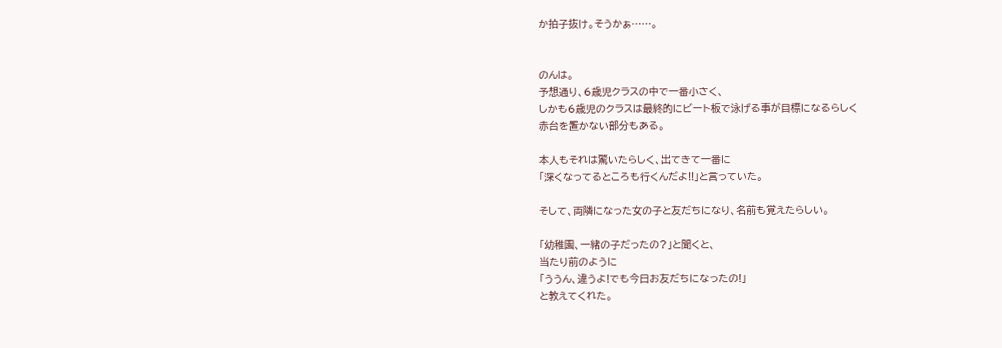か拍子抜け。そうかぁ……。


のんは。
予想通り、6歳児クラスの中で一番小さく、
しかも6歳児のクラスは最終的にビート板で泳げる事が目標になるらしく
赤台を置かない部分もある。

本人もそれは驚いたらしく、出てきて一番に
「深くなってるところも行くんだよ!!」と言っていた。

そして、両隣になった女の子と友だちになり、名前も覚えたらしい。

「幼稚園、一緒の子だったの?」と聞くと、
当たり前のように
「ううん、違うよ!でも今日お友だちになったの!」
と教えてくれた。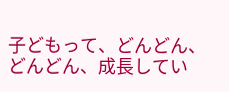子どもって、どんどん、どんどん、成長してい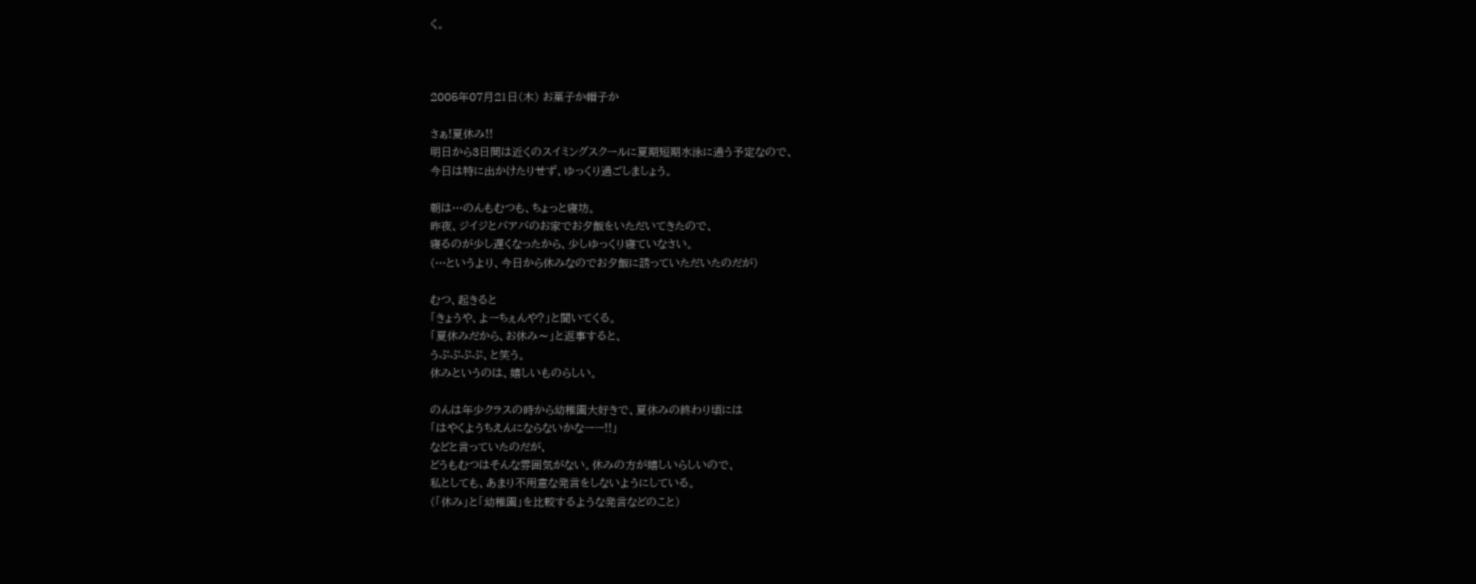く。



2005年07月21日(木) お菓子か帽子か

さぁ!夏休み!!
明日から3日間は近くのスイミングスクールに夏期短期水泳に通う予定なので、
今日は特に出かけたりせず、ゆっくり過ごしましょう。

朝は…のんもむつも、ちょっと寝坊。
昨夜、ジイジとバアバのお家でお夕飯をいただいてきたので、
寝るのが少し遅くなったから、少しゆっくり寝ていなさい。
(…というより、今日から休みなのでお夕飯に誘っていただいたのだが)

むつ、起きると
「きょうや、よーちぇんや?」と聞いてくる。
「夏休みだから、お休み〜」と返事すると、
うぷぷぷぷ、と笑う。
休みというのは、嬉しいものらしい。

のんは年少クラスの時から幼稚園大好きで、夏休みの終わり頃には
「はやくようちえんにならないかなーー!!」
などと言っていたのだが、
どうもむつはそんな雰囲気がない。休みの方が嬉しいらしいので、
私としても、あまり不用意な発言をしないようにしている。
(「休み」と「幼稚園」を比較するような発言などのこと)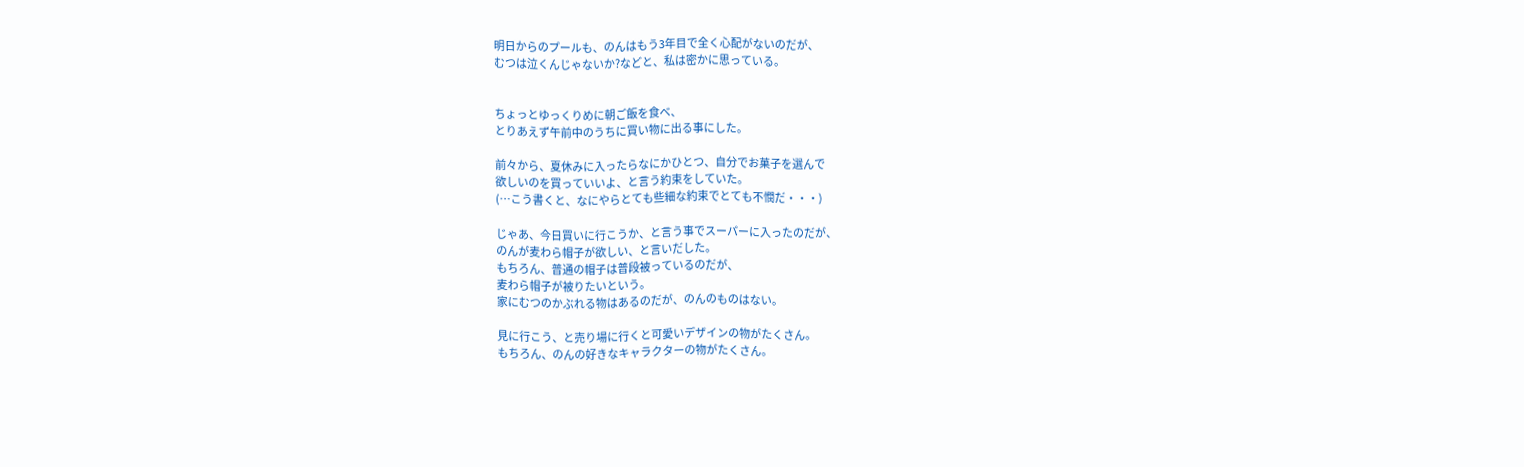明日からのプールも、のんはもう3年目で全く心配がないのだが、
むつは泣くんじゃないか?などと、私は密かに思っている。


ちょっとゆっくりめに朝ご飯を食べ、
とりあえず午前中のうちに買い物に出る事にした。

前々から、夏休みに入ったらなにかひとつ、自分でお菓子を選んで
欲しいのを買っていいよ、と言う約束をしていた。
(…こう書くと、なにやらとても些細な約束でとても不憫だ・・・)

じゃあ、今日買いに行こうか、と言う事でスーパーに入ったのだが、
のんが麦わら帽子が欲しい、と言いだした。
もちろん、普通の帽子は普段被っているのだが、
麦わら帽子が被りたいという。
家にむつのかぶれる物はあるのだが、のんのものはない。

見に行こう、と売り場に行くと可愛いデザインの物がたくさん。
もちろん、のんの好きなキャラクターの物がたくさん。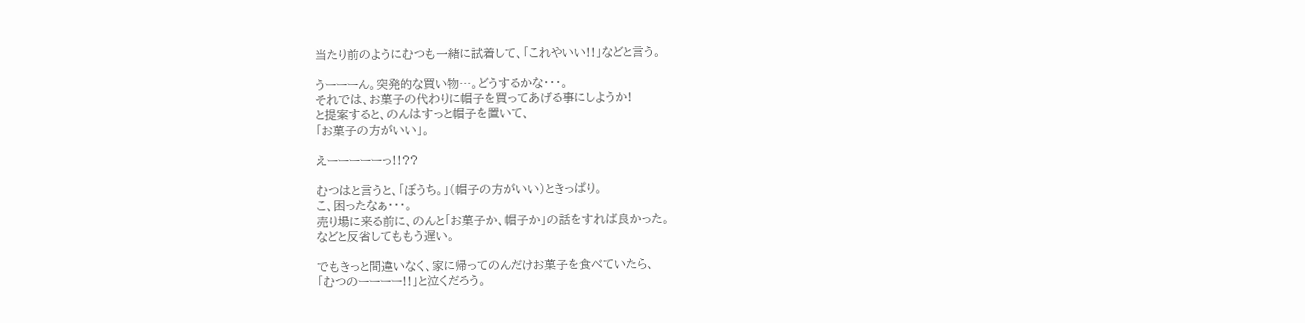当たり前のようにむつも一緒に試着して、「これやいい!!」などと言う。

うーーーん。突発的な買い物…。どうするかな・・・。
それでは、お菓子の代わりに帽子を買ってあげる事にしようか!
と提案すると、のんはすっと帽子を置いて、
「お菓子の方がいい」。

えーーーーーっ!!??

むつはと言うと、「ぼうち。」(帽子の方がいい)ときっぱり。
こ、困ったなぁ・・・。
売り場に来る前に、のんと「お菓子か、帽子か」の話をすれば良かった。
などと反省してももう遅い。

でもきっと間違いなく、家に帰ってのんだけお菓子を食べていたら、
「むつのーーーー!!」と泣くだろう。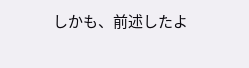しかも、前述したよ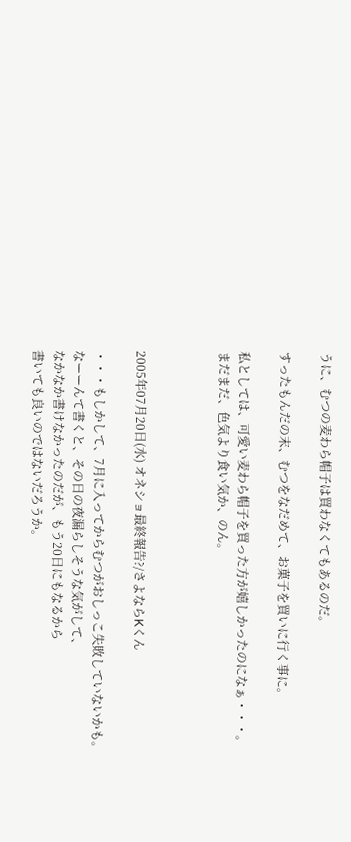うに、むつの麦わら帽子は買わなくてもあるのだ。

すったもんだの末、むつをなだめて、お菓子を買いに行く事に。

私としては、可愛い麦わら帽子を買った方が嬉しかったのになぁ・・・。
まだまだ、色気より食い気か、のん。



2005年07月20日(水) オネショ最終報告?/さよならKくん

・・・もしかして、7月に入ってからむつがおしっこ失敗していないかも。
なーーんて書くと、その日の夜漏らしそうな気がして、
なかなか書けなかったのだが、もう20日にもなるから
書いても良いのではないだろうか。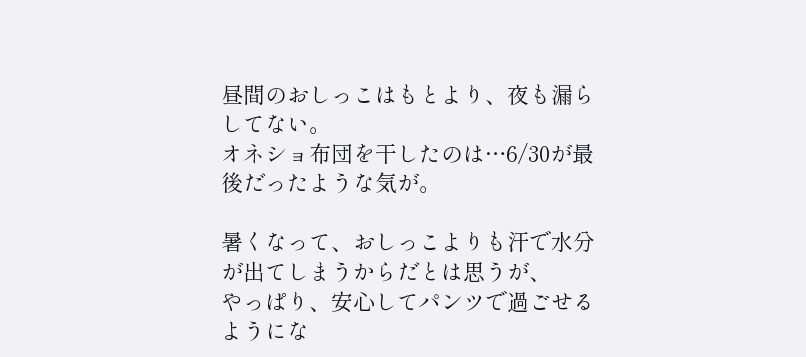昼間のおしっこはもとより、夜も漏らしてない。
オネショ布団を干したのは…6/30が最後だったような気が。

暑くなって、おしっこよりも汗で水分が出てしまうからだとは思うが、
やっぱり、安心してパンツで過ごせるようにな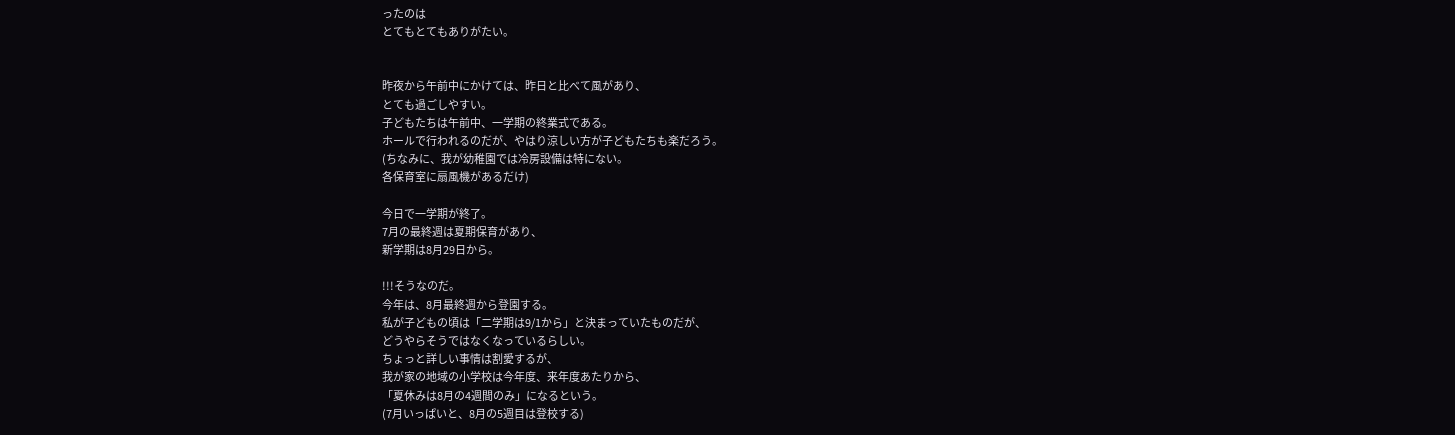ったのは
とてもとてもありがたい。


昨夜から午前中にかけては、昨日と比べて風があり、
とても過ごしやすい。
子どもたちは午前中、一学期の終業式である。
ホールで行われるのだが、やはり涼しい方が子どもたちも楽だろう。
(ちなみに、我が幼稚園では冷房設備は特にない。
各保育室に扇風機があるだけ)

今日で一学期が終了。
7月の最終週は夏期保育があり、
新学期は8月29日から。

!!!そうなのだ。
今年は、8月最終週から登園する。
私が子どもの頃は「二学期は9/1から」と決まっていたものだが、
どうやらそうではなくなっているらしい。
ちょっと詳しい事情は割愛するが、
我が家の地域の小学校は今年度、来年度あたりから、
「夏休みは8月の4週間のみ」になるという。
(7月いっぱいと、8月の5週目は登校する)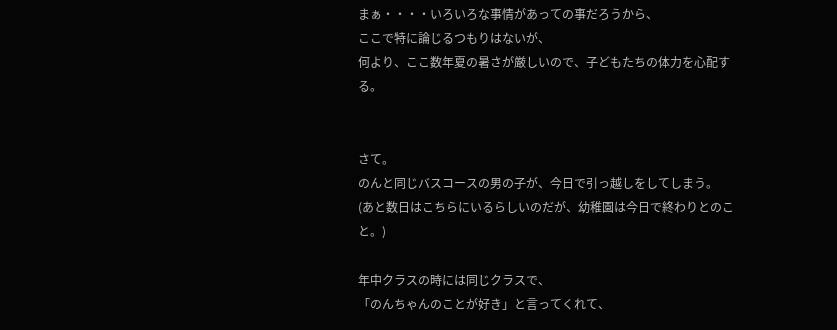まぁ・・・・いろいろな事情があっての事だろうから、
ここで特に論じるつもりはないが、
何より、ここ数年夏の暑さが厳しいので、子どもたちの体力を心配する。


さて。
のんと同じバスコースの男の子が、今日で引っ越しをしてしまう。
(あと数日はこちらにいるらしいのだが、幼稚園は今日で終わりとのこと。)

年中クラスの時には同じクラスで、
「のんちゃんのことが好き」と言ってくれて、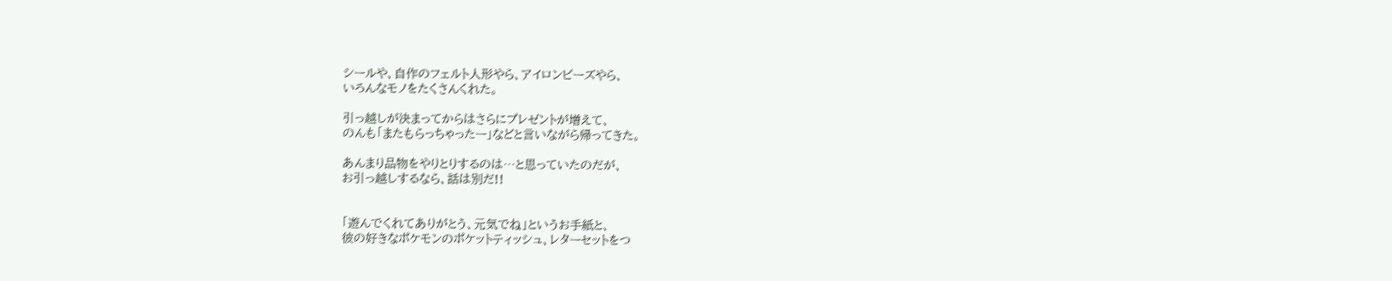シールや、自作のフェルト人形やら、アイロンビーズやら、
いろんなモノをたくさんくれた。

引っ越しが決まってからはさらにプレゼントが増えて、
のんも「またもらっちゃったー」などと言いながら帰ってきた。

あんまり品物をやりとりするのは…と思っていたのだが、
お引っ越しするなら、話は別だ!!


「遊んでくれてありがとう、元気でね」というお手紙と、
彼の好きなポケモンのポケットティッシュ、レターセットをつ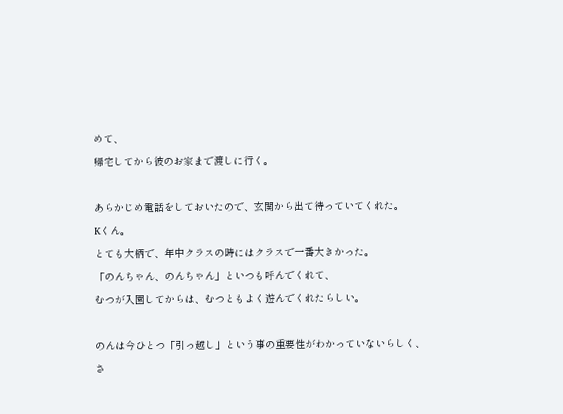めて、
帰宅してから彼のお家まで渡しに行く。

あらかじめ電話をしておいたので、玄関から出て待っていてくれた。
Kくん。
とても大柄で、年中クラスの時にはクラスで一番大きかった。
「のんちゃん、のんちゃん」といつも呼んでくれて、
むつが入園してからは、むつともよく遊んでくれたらしい。

のんは今ひとつ「引っ越し」という事の重要性がわかっていないらしく、
さ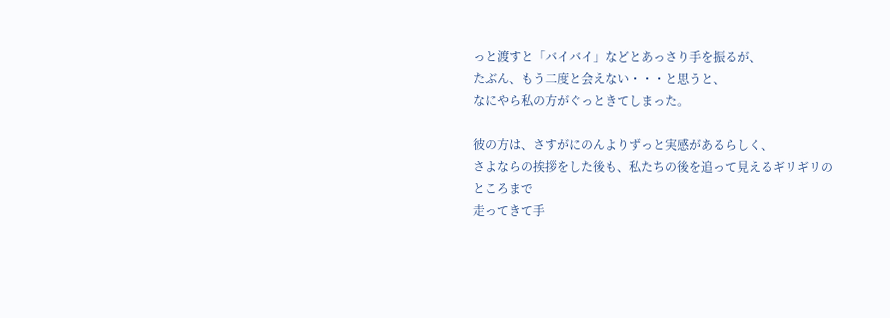っと渡すと「バイバイ」などとあっさり手を振るが、
たぶん、もう二度と会えない・・・と思うと、
なにやら私の方がぐっときてしまった。

彼の方は、さすがにのんよりずっと実感があるらしく、
さよならの挨拶をした後も、私たちの後を追って見えるギリギリのところまで
走ってきて手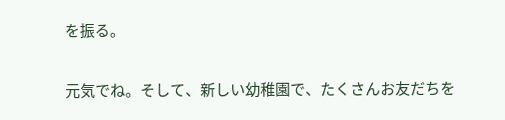を振る。

元気でね。そして、新しい幼稚園で、たくさんお友だちを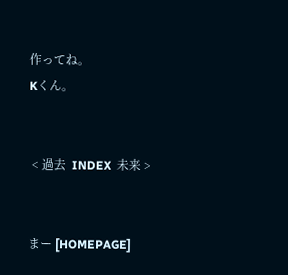作ってね。
Kくん。


 < 過去  INDEX  未来 >


まー [HOMEPAGE]